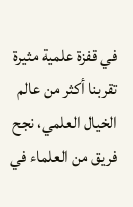في قفزة علمية مثيرة تقربنا أكثر من عالم الخيال العلمي، نجح فريق من العلماء في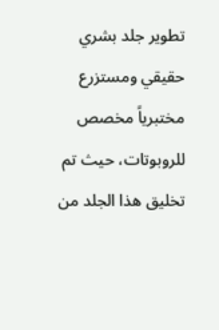تطوير جلد بشري حقيقي ومستزرع مختبرياً مخصص للروبوتات، حيث تم تخليق هذا الجلد من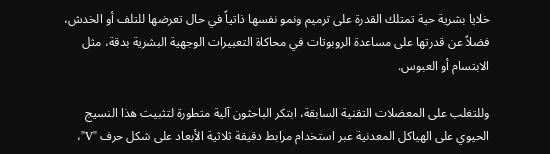خلايا بشرية حية تمتلك القدرة على ترميم ونمو نفسها ذاتياً في حال تعرضها للتلف أو الخدش، فضلاً عن قدرتها على مساعدة الروبوتات في محاكاة التعبيرات الوجهية البشرية بدقة، مثل الابتسام أو العبوس.

وللتغلب على المعضلات التقنية السابقة، ابتكر الباحثون آلية متطورة لتثبيت هذا النسيج الحيوي على الهياكل المعدنية عبر استخدام مرابط دقيقة ثلاثية الأبعاد على شكل حرف "V"،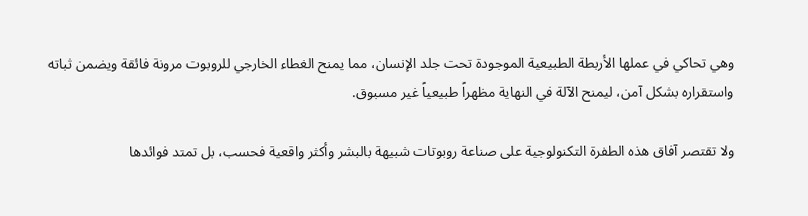وهي تحاكي في عملها الأربطة الطبيعية الموجودة تحت جلد الإنسان، مما يمنح الغطاء الخارجي للروبوت مرونة فائقة ويضمن ثباته واستقراره بشكل آمن، ليمنح الآلة في النهاية مظهراً طبيعياً غير مسبوق.

ولا تقتصر آفاق هذه الطفرة التكنولوجية على صناعة روبوتات شبيهة بالبشر وأكثر واقعية فحسب، بل تمتد فوائدها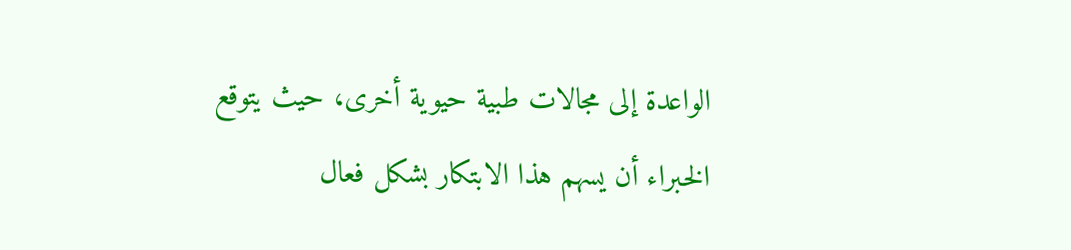الواعدة إلى مجالات طبية حيوية أخرى، حيث يتوقع الخبراء أن يسهم هذا الابتكار بشكل فعال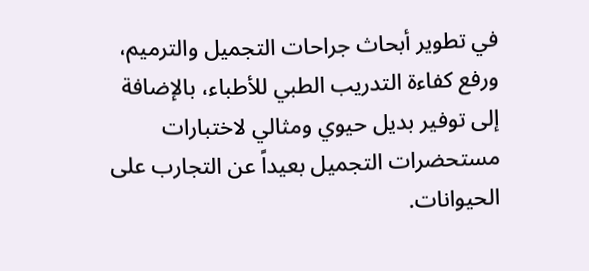في تطوير أبحاث جراحات التجميل والترميم، ورفع كفاءة التدريب الطبي للأطباء، بالإضافة إلى توفير بديل حيوي ومثالي لاختبارات مستحضرات التجميل بعيداً عن التجارب على الحيوانات.